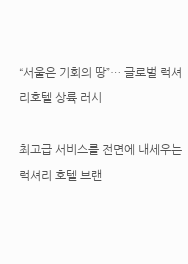“서울은 기회의 땅”… 글로벌 럭셔리호텔 상륙 러시

최고급 서비스를 전면에 내세우는 럭셔리 호텔 브랜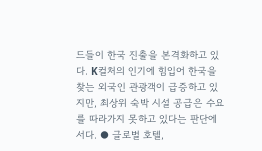드들이 한국 진출을 본격화하고 있다. K컬처의 인기에 힘입어 한국을 찾는 외국인 관광객이 급증하고 있지만, 최상위 숙박 시설 공급은 수요를 따라가지 못하고 있다는 판단에서다. ● 글로벌 호텔,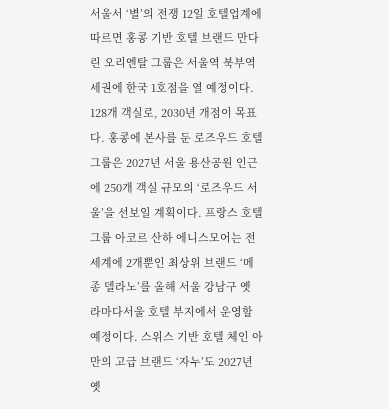서울서 ‘별’의 전쟁 12일 호텔업계에 따르면 홍콩 기반 호텔 브랜드 만다린 오리엔탈 그룹은 서울역 북부역세권에 한국 1호점을 열 예정이다. 128개 객실로, 2030년 개점이 목표다. 홍콩에 본사를 둔 로즈우드 호텔 그룹은 2027년 서울 용산공원 인근에 250개 객실 규모의 ‘로즈우드 서울’을 선보일 계획이다. 프랑스 호텔 그룹 아코르 산하 에니스모어는 전 세계에 2개뿐인 최상위 브랜드 ‘메종 델라노’를 올해 서울 강남구 옛 라마다서울 호텔 부지에서 운영할 예정이다. 스위스 기반 호텔 체인 아만의 고급 브랜드 ‘자누’도 2027년 옛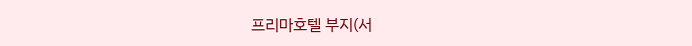프리마호텔 부지(서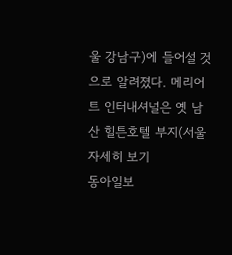울 강남구)에 들어설 것으로 알려졌다. 메리어트 인터내셔널은 옛 남산 힐튼호텔 부지(서울 자세히 보기
동아일보